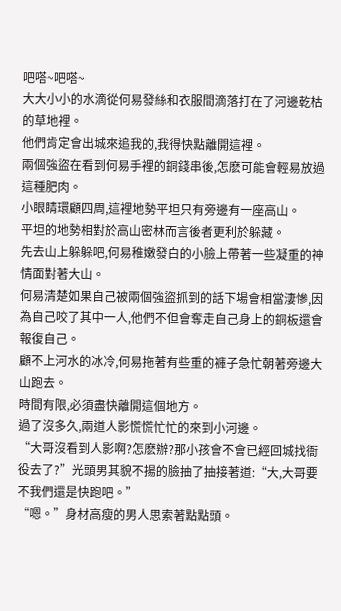吧嗒~吧嗒~
大大小小的水滴從何易發絲和衣服間滴落打在了河邊乾枯的草地裡。
他們肯定會出城來追我的,我得快點離開這裡。
兩個強盜在看到何易手裡的銅錢串後,怎麽可能會輕易放過這種肥肉。
小眼睛環顧四周,這裡地勢平坦只有旁邊有一座高山。
平坦的地勢相對於高山密林而言後者更利於躲藏。
先去山上躲躲吧,何易稚嫩發白的小臉上帶著一些凝重的神情面對著大山。
何易清楚如果自己被兩個強盜抓到的話下場會相當淒慘,因為自己咬了其中一人,他們不但會奪走自己身上的銅板還會報復自己。
顧不上河水的冰冷,何易拖著有些重的褲子急忙朝著旁邊大山跑去。
時間有限,必須盡快離開這個地方。
過了沒多久,兩道人影慌慌忙忙的來到小河邊。
“大哥沒看到人影啊?怎麽辦?那小孩會不會已經回城找衙役去了?”光頭男其貌不揚的臉抽了抽接著道:“大,大哥要不我們還是快跑吧。”
“嗯。”身材高瘦的男人思索著點點頭。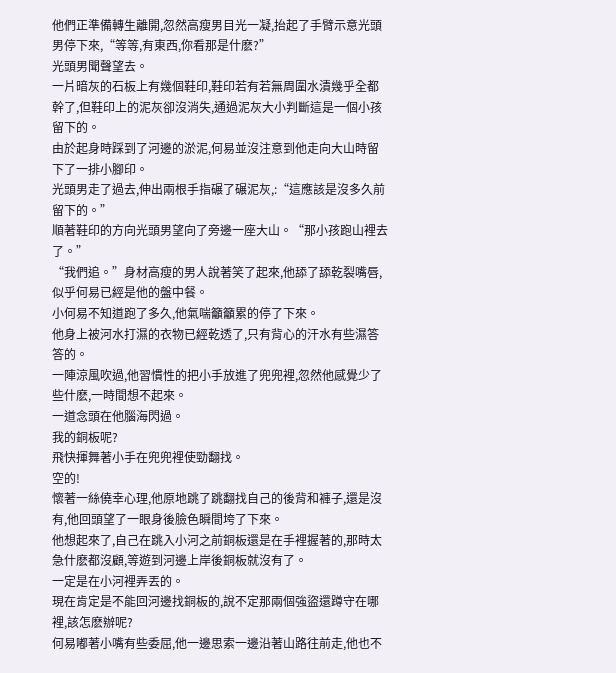他們正準備轉生離開,忽然高瘦男目光一凝,抬起了手臂示意光頭男停下來,“等等,有東西,你看那是什麽?”
光頭男聞聲望去。
一片暗灰的石板上有幾個鞋印,鞋印若有若無周圍水漬幾乎全都幹了,但鞋印上的泥灰卻沒消失,通過泥灰大小判斷這是一個小孩留下的。
由於起身時踩到了河邊的淤泥,何易並沒注意到他走向大山時留下了一排小腳印。
光頭男走了過去,伸出兩根手指碾了碾泥灰,:“這應該是沒多久前留下的。”
順著鞋印的方向光頭男望向了旁邊一座大山。“那小孩跑山裡去了。”
“我們追。”身材高瘦的男人說著笑了起來,他舔了舔乾裂嘴唇,似乎何易已經是他的盤中餐。
小何易不知道跑了多久,他氣喘籲籲累的停了下來。
他身上被河水打濕的衣物已經乾透了,只有背心的汗水有些濕答答的。
一陣涼風吹過,他習慣性的把小手放進了兜兜裡,忽然他感覺少了些什麽,一時間想不起來。
一道念頭在他腦海閃過。
我的銅板呢?
飛快揮舞著小手在兜兜裡使勁翻找。
空的!
懷著一絲僥幸心理,他原地跳了跳翻找自己的後背和褲子,還是沒有,他回頭望了一眼身後臉色瞬間垮了下來。
他想起來了,自己在跳入小河之前銅板還是在手裡握著的,那時太急什麽都沒顧,等遊到河邊上岸後銅板就沒有了。
一定是在小河裡弄丟的。
現在肯定是不能回河邊找銅板的,說不定那兩個強盜還蹲守在哪裡,該怎麽辦呢?
何易嘟著小嘴有些委屈,他一邊思索一邊沿著山路往前走,他也不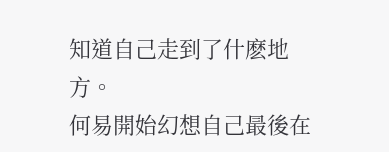知道自己走到了什麽地方。
何易開始幻想自己最後在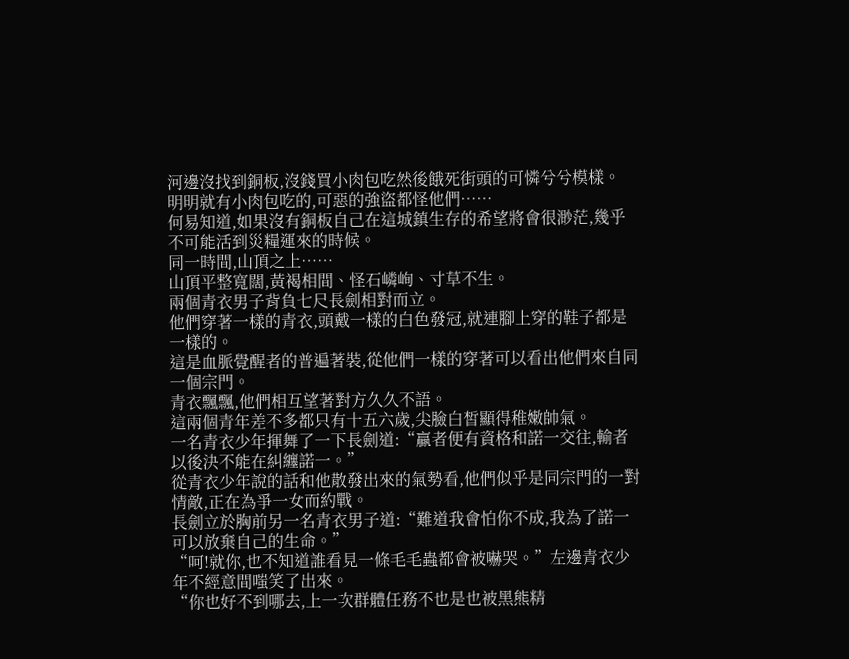河邊沒找到銅板,沒錢買小肉包吃然後餓死街頭的可憐兮兮模樣。
明明就有小肉包吃的,可惡的強盜都怪他們……
何易知道,如果沒有銅板自己在這城鎮生存的希望將會很渺茫,幾乎不可能活到災糧運來的時候。
同一時間,山頂之上……
山頂平整寬闊,黃褐相間、怪石嶙峋、寸草不生。
兩個青衣男子背負七尺長劍相對而立。
他們穿著一樣的青衣,頭戴一樣的白色發冠,就連腳上穿的鞋子都是一樣的。
這是血脈覺醒者的普遍著裝,從他們一樣的穿著可以看出他們來自同一個宗門。
青衣飄飄,他們相互望著對方久久不語。
這兩個青年差不多都只有十五六歲,尖臉白皙顯得稚嫩帥氣。
一名青衣少年揮舞了一下長劍道:“贏者便有資格和諾一交往,輸者以後決不能在糾纏諾一。”
從青衣少年說的話和他散發出來的氣勢看,他們似乎是同宗門的一對情敵,正在為爭一女而約戰。
長劍立於胸前另一名青衣男子道:“難道我會怕你不成,我為了諾一可以放棄自己的生命。”
“呵!就你,也不知道誰看見一條毛毛蟲都會被嚇哭。”左邊青衣少年不經意間嗤笑了出來。
“你也好不到哪去,上一次群體任務不也是也被黑熊精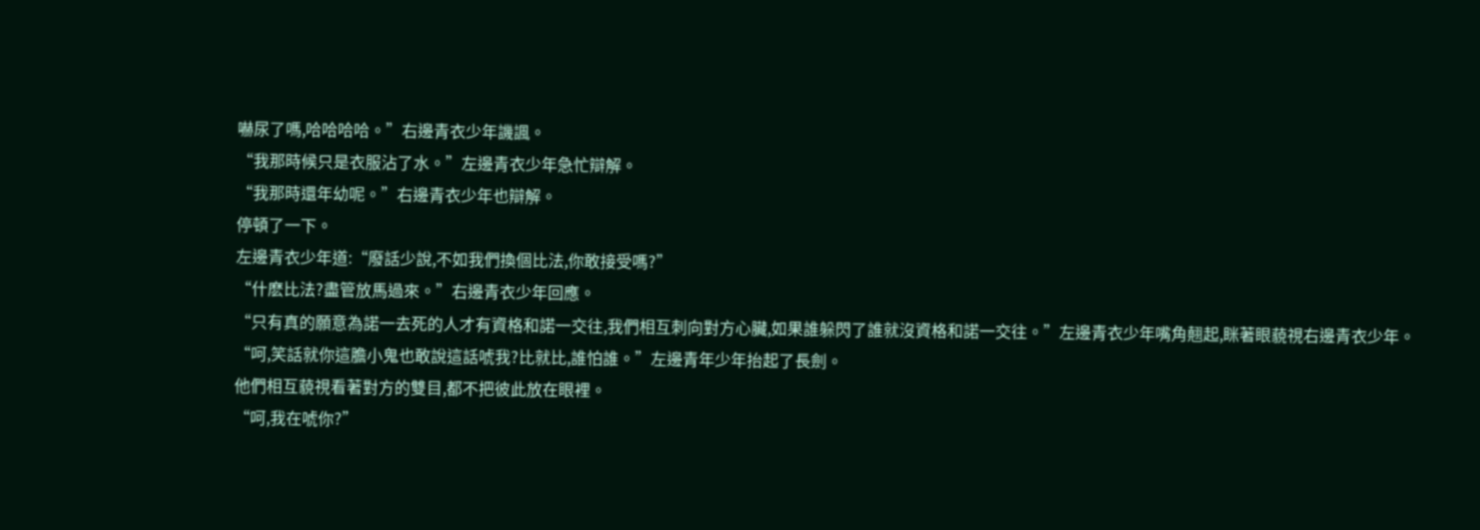嚇尿了嗎,哈哈哈哈。”右邊青衣少年譏諷。
“我那時候只是衣服沾了水。”左邊青衣少年急忙辯解。
“我那時還年幼呢。”右邊青衣少年也辯解。
停頓了一下。
左邊青衣少年道:“廢話少說,不如我們換個比法,你敢接受嗎?”
“什麽比法?盡管放馬過來。”右邊青衣少年回應。
“只有真的願意為諾一去死的人才有資格和諾一交往,我們相互刺向對方心臟,如果誰躲閃了誰就沒資格和諾一交往。”左邊青衣少年嘴角翹起,眯著眼藐視右邊青衣少年。
“呵,笑話就你這膽小鬼也敢說這話唬我?比就比,誰怕誰。”左邊青年少年抬起了長劍。
他們相互藐視看著對方的雙目,都不把彼此放在眼裡。
“呵,我在唬你?”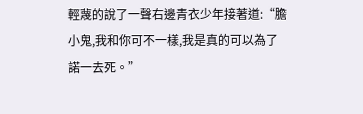輕蔑的說了一聲右邊青衣少年接著道:“膽小鬼,我和你可不一樣,我是真的可以為了諾一去死。”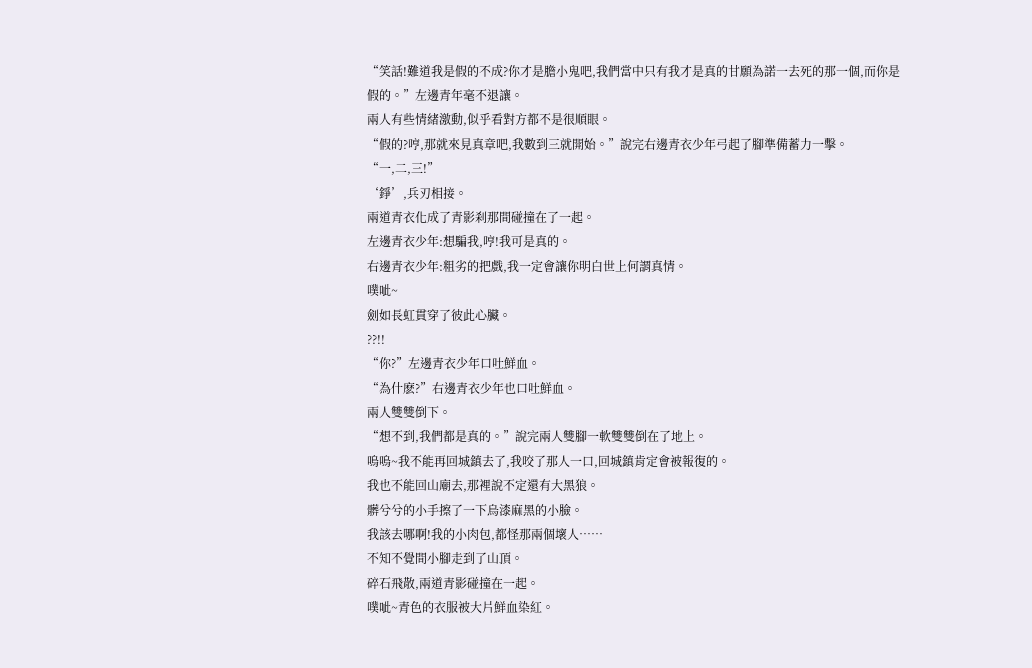“笑話!難道我是假的不成?你才是膽小鬼吧,我們當中只有我才是真的甘願為諾一去死的那一個,而你是假的。”左邊青年毫不退讓。
兩人有些情緒激動,似乎看對方都不是很順眼。
“假的?哼,那就來見真章吧,我數到三就開始。”說完右邊青衣少年弓起了腳準備蓄力一擊。
“一,二,三!”
‘錚’,兵刃相接。
兩道青衣化成了青影刹那間碰撞在了一起。
左邊青衣少年:想騙我,哼!我可是真的。
右邊青衣少年:粗劣的把戲,我一定會讓你明白世上何謂真情。
噗呲~
劍如長虹貫穿了彼此心臟。
??!!
“你?”左邊青衣少年口吐鮮血。
“為什麽?”右邊青衣少年也口吐鮮血。
兩人雙雙倒下。
“想不到,我們都是真的。”說完兩人雙腳一軟雙雙倒在了地上。
嗚嗚~我不能再回城鎮去了,我咬了那人一口,回城鎮肯定會被報復的。
我也不能回山廟去,那裡說不定還有大黑狼。
髒兮兮的小手擦了一下烏漆麻黑的小臉。
我該去哪啊!我的小肉包,都怪那兩個壞人……
不知不覺間小腳走到了山頂。
碎石飛散,兩道青影碰撞在一起。
噗呲~青色的衣服被大片鮮血染紅。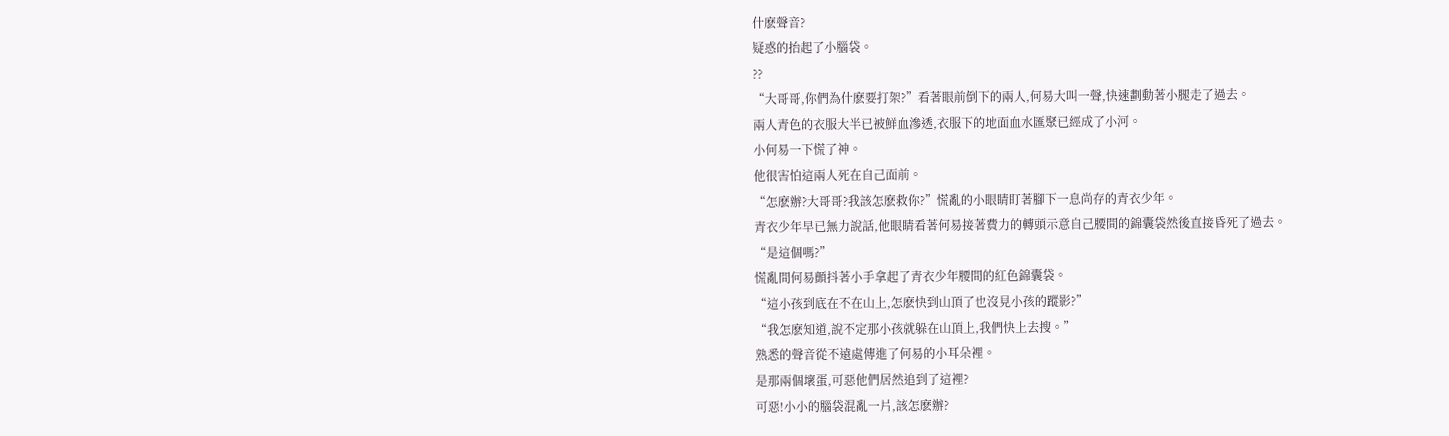什麽聲音?
疑惑的抬起了小腦袋。
??
“大哥哥,你們為什麽要打架?”看著眼前倒下的兩人,何易大叫一聲,快速劃動著小腿走了過去。
兩人青色的衣服大半已被鮮血滲透,衣服下的地面血水匯聚已經成了小河。
小何易一下慌了神。
他很害怕這兩人死在自己面前。
“怎麽辦?大哥哥?我該怎麽救你?”慌亂的小眼睛盯著腳下一息尚存的青衣少年。
青衣少年早已無力說話,他眼睛看著何易接著費力的轉頭示意自己腰間的錦囊袋然後直接昏死了過去。
“是這個嗎?”
慌亂間何易顫抖著小手拿起了青衣少年腰間的紅色錦囊袋。
“這小孩到底在不在山上,怎麽快到山頂了也沒見小孩的蹤影?”
“我怎麽知道,說不定那小孩就躲在山頂上,我們快上去搜。”
熟悉的聲音從不遠處傳進了何易的小耳朵裡。
是那兩個壞蛋,可惡他們居然追到了這裡?
可惡!小小的腦袋混亂一片,該怎麽辦?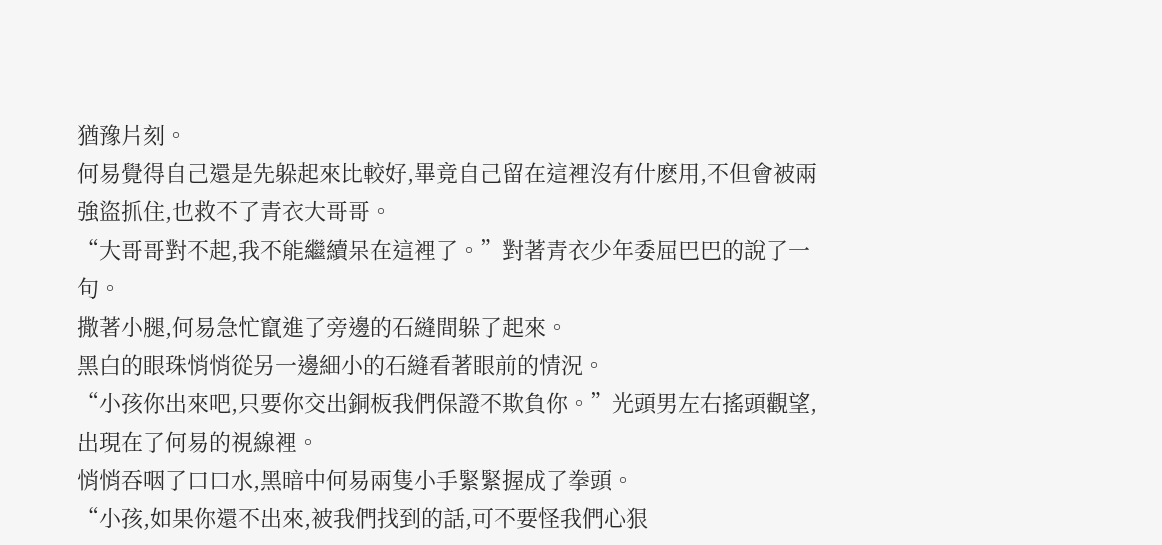猶豫片刻。
何易覺得自己還是先躲起來比較好,畢竟自己留在這裡沒有什麽用,不但會被兩強盜抓住,也救不了青衣大哥哥。
“大哥哥對不起,我不能繼續呆在這裡了。”對著青衣少年委屈巴巴的說了一句。
撒著小腿,何易急忙竄進了旁邊的石縫間躲了起來。
黑白的眼珠悄悄從另一邊細小的石縫看著眼前的情況。
“小孩你出來吧,只要你交出銅板我們保證不欺負你。”光頭男左右搖頭觀望,出現在了何易的視線裡。
悄悄吞咽了口口水,黑暗中何易兩隻小手緊緊握成了拳頭。
“小孩,如果你還不出來,被我們找到的話,可不要怪我們心狠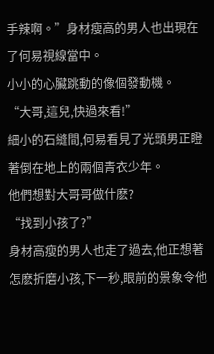手辣啊。”身材瘦高的男人也出現在了何易視線當中。
小小的心臟跳動的像個發動機。
“大哥,這兒,快過來看!”
細小的石縫間,何易看見了光頭男正瞪著倒在地上的兩個青衣少年。
他們想對大哥哥做什麽?
“找到小孩了?”
身材高瘦的男人也走了過去,他正想著怎麽折磨小孩,下一秒,眼前的景象令他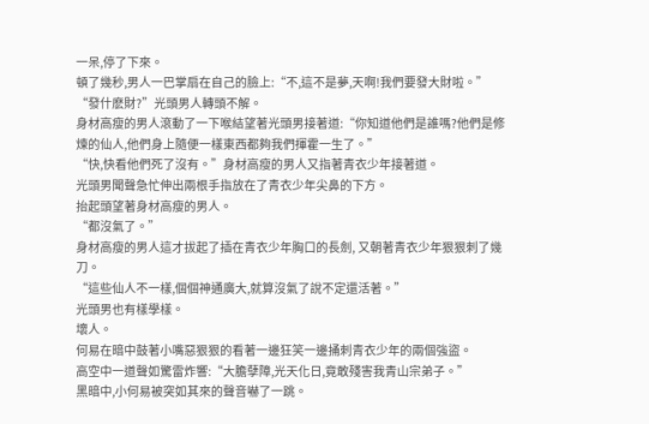一呆,停了下來。
頓了幾秒,男人一巴掌扇在自己的臉上:“不,這不是夢,天啊!我們要發大財啦。”
“發什麽財?”光頭男人轉頭不解。
身材高瘦的男人滾動了一下喉結望著光頭男接著道:“你知道他們是誰嗎?他們是修煉的仙人,他們身上隨便一樣東西都夠我們揮霍一生了。”
“快,快看他們死了沒有。”身材高瘦的男人又指著青衣少年接著道。
光頭男聞聲急忙伸出兩根手指放在了青衣少年尖鼻的下方。
抬起頭望著身材高瘦的男人。
“都沒氣了。”
身材高瘦的男人這才拔起了插在青衣少年胸口的長劍, 又朝著青衣少年狠狠刺了幾刀。
“這些仙人不一樣,個個神通廣大,就算沒氣了說不定還活著。”
光頭男也有樣學樣。
壞人。
何易在暗中鼓著小嘴惡狠狠的看著一邊狂笑一邊捅刺青衣少年的兩個強盜。
高空中一道聲如驚雷炸響:“大膽孽障,光天化日,竟敢殘害我青山宗弟子。”
黑暗中,小何易被突如其來的聲音嚇了一跳。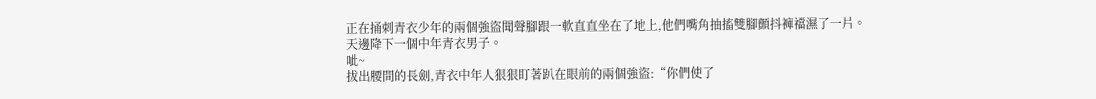正在捅刺青衣少年的兩個強盜聞聲腳跟一軟直直坐在了地上,他們嘴角抽搐雙腳顫抖褲襠濕了一片。
天邊降下一個中年青衣男子。
呲~
拔出腰間的長劍,青衣中年人狠狠盯著趴在眼前的兩個強盜:“你們使了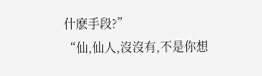什麽手段?”
“仙,仙人,沒沒有,不是你想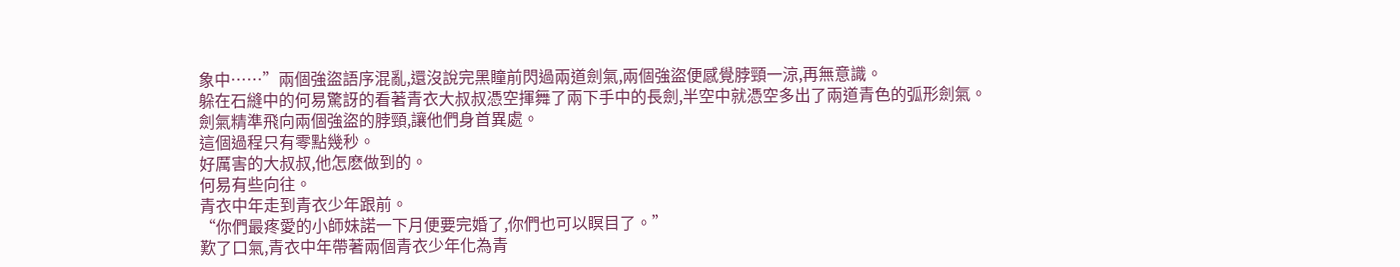象中……”兩個強盜語序混亂,還沒說完黑瞳前閃過兩道劍氣,兩個強盜便感覺脖頸一涼,再無意識。
躲在石縫中的何易驚訝的看著青衣大叔叔憑空揮舞了兩下手中的長劍,半空中就憑空多出了兩道青色的弧形劍氣。
劍氣精準飛向兩個強盜的脖頸,讓他們身首異處。
這個過程只有零點幾秒。
好厲害的大叔叔,他怎麽做到的。
何易有些向往。
青衣中年走到青衣少年跟前。
“你們最疼愛的小師妹諾一下月便要完婚了,你們也可以瞑目了。”
歎了口氣,青衣中年帶著兩個青衣少年化為青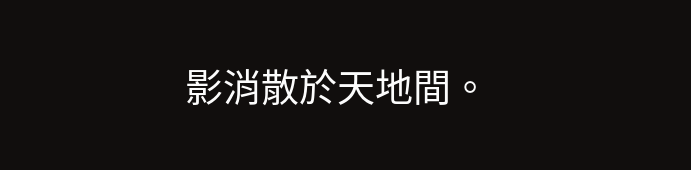影消散於天地間。